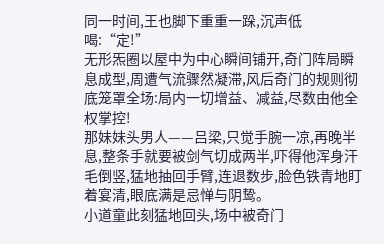同一时间,王也脚下重重一跺,沉声低喝:“定!”
无形炁圈以屋中为中心瞬间铺开,奇门阵局瞬息成型,周遭气流骤然凝滞,风后奇门的规则彻底笼罩全场:局内一切增益、减益,尽数由他全权掌控!
那妹妹头男人——吕梁,只觉手腕一凉,再晚半息,整条手就要被剑气切成两半,吓得他浑身汗毛倒竖,猛地抽回手臂,连退数步,脸色铁青地盯着宴清,眼底满是忌惮与阴鸷。
小道童此刻猛地回头,场中被奇门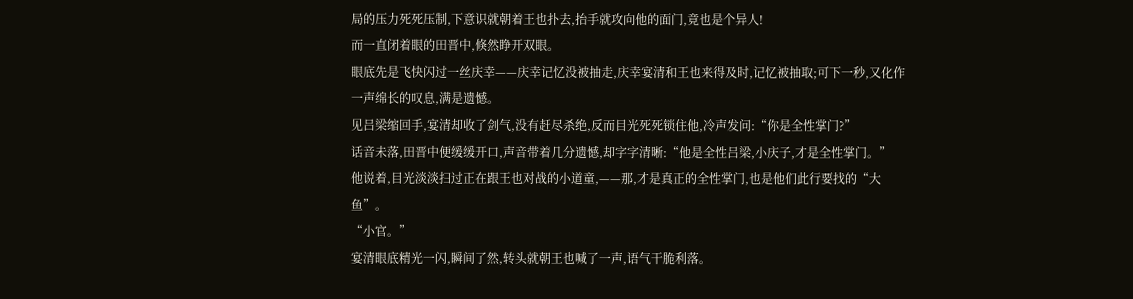局的压力死死压制,下意识就朝着王也扑去,抬手就攻向他的面门,竟也是个异人!
而一直闭着眼的田晋中,倏然睁开双眼。
眼底先是飞快闪过一丝庆幸——庆幸记忆没被抽走,庆幸宴清和王也来得及时,记忆被抽取;可下一秒,又化作一声绵长的叹息,满是遗憾。
见吕梁缩回手,宴清却收了剑气,没有赶尽杀绝,反而目光死死锁住他,冷声发问:“你是全性掌门?”
话音未落,田晋中便缓缓开口,声音带着几分遗憾,却字字清晰:“他是全性吕梁,小庆子,才是全性掌门。”
他说着,目光淡淡扫过正在跟王也对战的小道童,——那,才是真正的全性掌门,也是他们此行要找的“大鱼”。
“小官。”
宴清眼底精光一闪,瞬间了然,转头就朝王也喊了一声,语气干脆利落。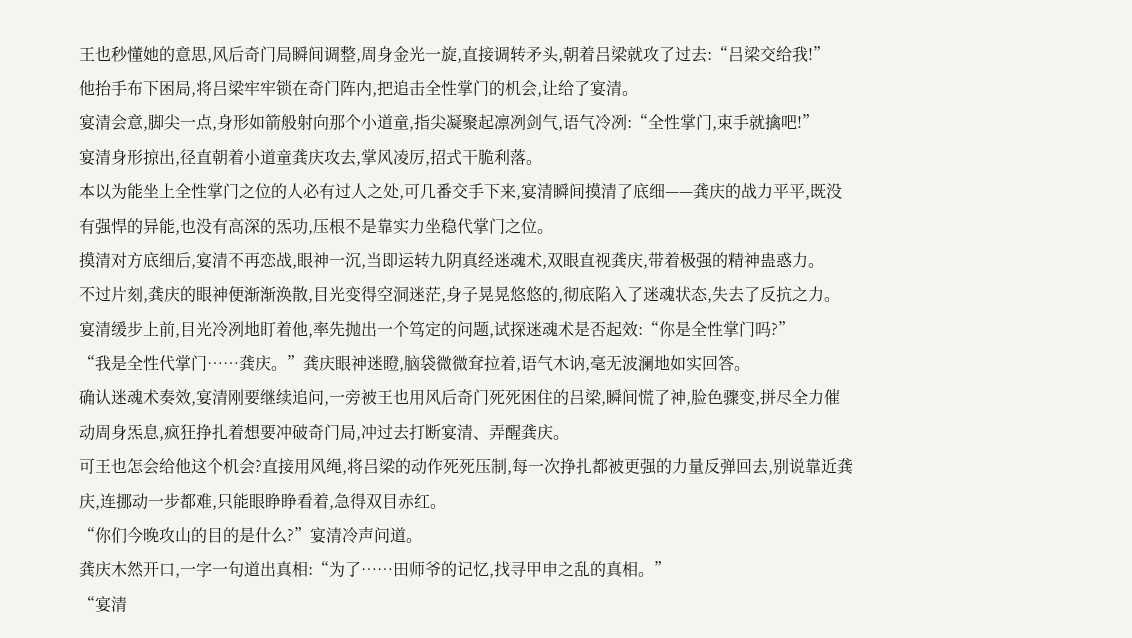王也秒懂她的意思,风后奇门局瞬间调整,周身金光一旋,直接调转矛头,朝着吕梁就攻了过去:“吕梁交给我!”
他抬手布下困局,将吕梁牢牢锁在奇门阵内,把追击全性掌门的机会,让给了宴清。
宴清会意,脚尖一点,身形如箭般射向那个小道童,指尖凝聚起凛冽剑气,语气冷冽:“全性掌门,束手就擒吧!”
宴清身形掠出,径直朝着小道童龚庆攻去,掌风凌厉,招式干脆利落。
本以为能坐上全性掌门之位的人必有过人之处,可几番交手下来,宴清瞬间摸清了底细——龚庆的战力平平,既没有强悍的异能,也没有高深的炁功,压根不是靠实力坐稳代掌门之位。
摸清对方底细后,宴清不再恋战,眼神一沉,当即运转九阴真经迷魂术,双眼直视龚庆,带着极强的精神蛊惑力。
不过片刻,龚庆的眼神便渐渐涣散,目光变得空洞迷茫,身子晃晃悠悠的,彻底陷入了迷魂状态,失去了反抗之力。
宴清缓步上前,目光冷冽地盯着他,率先抛出一个笃定的问题,试探迷魂术是否起效:“你是全性掌门吗?”
“我是全性代掌门……龚庆。”龚庆眼神迷瞪,脑袋微微耷拉着,语气木讷,毫无波澜地如实回答。
确认迷魂术奏效,宴清刚要继续追问,一旁被王也用风后奇门死死困住的吕梁,瞬间慌了神,脸色骤变,拼尽全力催动周身炁息,疯狂挣扎着想要冲破奇门局,冲过去打断宴清、弄醒龚庆。
可王也怎会给他这个机会?直接用风绳,将吕梁的动作死死压制,每一次挣扎都被更强的力量反弹回去,别说靠近龚庆,连挪动一步都难,只能眼睁睁看着,急得双目赤红。
“你们今晚攻山的目的是什么?”宴清冷声问道。
龚庆木然开口,一字一句道出真相:“为了……田师爷的记忆,找寻甲申之乱的真相。”
“宴清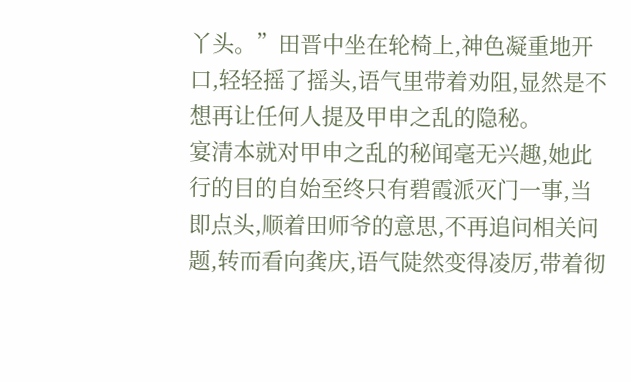丫头。”田晋中坐在轮椅上,神色凝重地开口,轻轻摇了摇头,语气里带着劝阻,显然是不想再让任何人提及甲申之乱的隐秘。
宴清本就对甲申之乱的秘闻毫无兴趣,她此行的目的自始至终只有碧霞派灭门一事,当即点头,顺着田师爷的意思,不再追问相关问题,转而看向龚庆,语气陡然变得凌厉,带着彻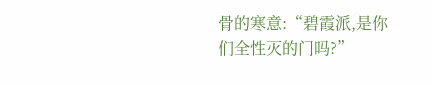骨的寒意:“碧霞派,是你们全性灭的门吗?”